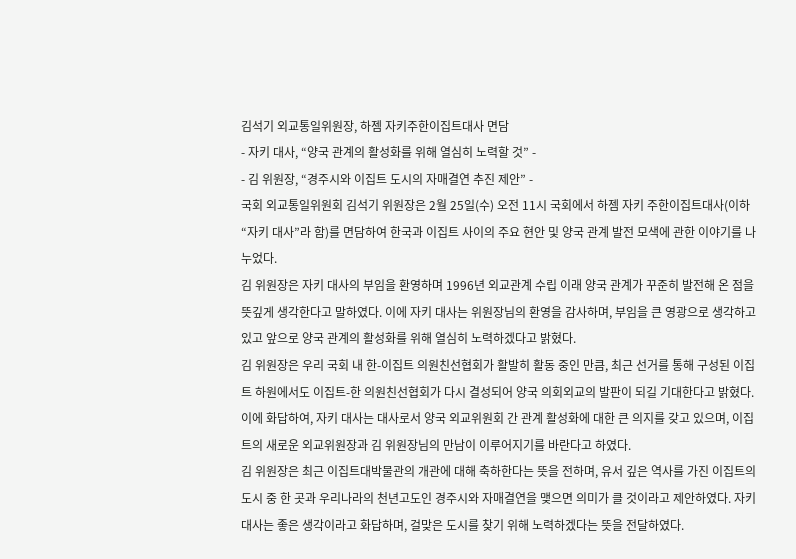김석기 외교통일위원장, 하젬 자키주한이집트대사 면담
- 자키 대사, “양국 관계의 활성화를 위해 열심히 노력할 것” -
- 김 위원장, “경주시와 이집트 도시의 자매결연 추진 제안” -
국회 외교통일위원회 김석기 위원장은 2월 25일(수) 오전 11시 국회에서 하젬 자키 주한이집트대사(이하 “자키 대사”라 함)를 면담하여 한국과 이집트 사이의 주요 현안 및 양국 관계 발전 모색에 관한 이야기를 나누었다.
김 위원장은 자키 대사의 부임을 환영하며 1996년 외교관계 수립 이래 양국 관계가 꾸준히 발전해 온 점을 뜻깊게 생각한다고 말하였다. 이에 자키 대사는 위원장님의 환영을 감사하며, 부임을 큰 영광으로 생각하고 있고 앞으로 양국 관계의 활성화를 위해 열심히 노력하겠다고 밝혔다.
김 위원장은 우리 국회 내 한-이집트 의원친선협회가 활발히 활동 중인 만큼, 최근 선거를 통해 구성된 이집트 하원에서도 이집트-한 의원친선협회가 다시 결성되어 양국 의회외교의 발판이 되길 기대한다고 밝혔다. 이에 화답하여, 자키 대사는 대사로서 양국 외교위원회 간 관계 활성화에 대한 큰 의지를 갖고 있으며, 이집트의 새로운 외교위원장과 김 위원장님의 만남이 이루어지기를 바란다고 하였다.
김 위원장은 최근 이집트대박물관의 개관에 대해 축하한다는 뜻을 전하며, 유서 깊은 역사를 가진 이집트의 도시 중 한 곳과 우리나라의 천년고도인 경주시와 자매결연을 맺으면 의미가 클 것이라고 제안하였다. 자키 대사는 좋은 생각이라고 화답하며, 걸맞은 도시를 찾기 위해 노력하겠다는 뜻을 전달하였다.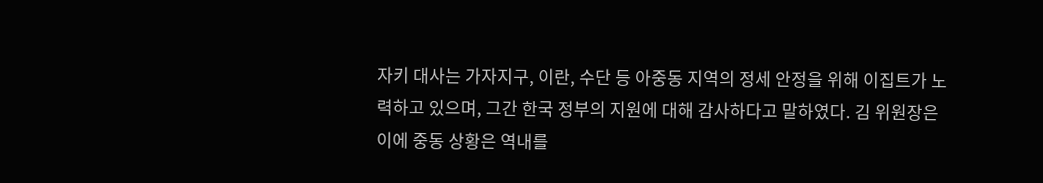자키 대사는 가자지구, 이란, 수단 등 아중동 지역의 정세 안정을 위해 이집트가 노력하고 있으며, 그간 한국 정부의 지원에 대해 감사하다고 말하였다. 김 위원장은 이에 중동 상황은 역내를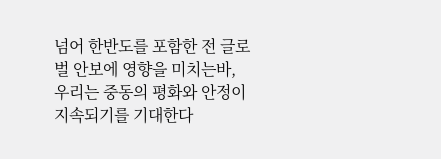넘어 한반도를 포함한 전 글로벌 안보에 영향을 미치는바, 우리는 중동의 평화와 안정이 지속되기를 기대한다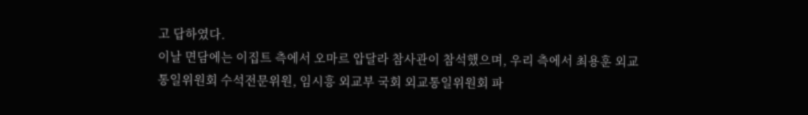고 답하였다.
이날 면담에는 이집트 측에서 오마르 압달라 참사관이 참석했으며, 우리 측에서 최용훈 외교통일위원회 수석전문위원, 임시흥 외교부 국회 외교통일위원회 파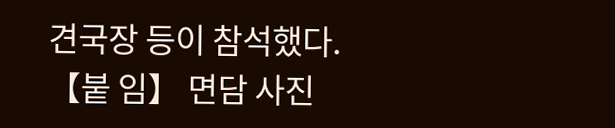견국장 등이 참석했다.
【붙 임】 면담 사진